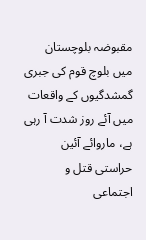مقبوضہ بلوچستان میں بلوچ قوم کی جبری گمشدگیوں کے واقعات میں آئے روز شدت آ رہی ہے، ماروائے آئین حراستی قتل و اجتماعی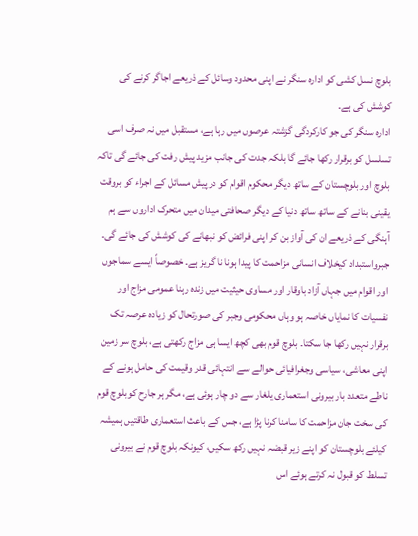بلوچ نسل کشی کو ادارہ سنگر نے اپنی محدود وسائل کے ذریعے اجاگر کرنے کی کوشش کی ہے۔
ادارہ سنگر کی جو کارکردگی گزشتہ عرصوں میں رہا ہے، مستقبل میں نہ صرف اسی تسلسل کو برقرار رکھا جائے گا بلکہ جدت کی جانب مزید پیش رفت کی جائے گی تاکہ بلوچ اور بلوچستان کے ساتھ دیگر محکوم اقوام کو درپیش مسائل کے اجراء کو بروقت یقینی بنانے کے ساتھ ساتھ دنیا کے دیگر صحافتی میدان میں متحرک اداروں سے ہم آہنگی کے ذریعے ان کی آواز بن کر اپنی فرائض کو نبھانے کی کوشش کی جائے گی۔
جبرواستبداد کیخلاف انسانی مزاحمت کا پیدا ہونا نا گریز ہے۔ خصوصاً ایسے سماجوں اور اقوام میں جہاں آزاد باوقار اور مساوی حیثیت میں زندہ رہنا عمومی مزاج اور نفسیات کا نمایاں خاصہ ہو وہاں محکومی وجبر کی صورتحال کو زیادہ عرصہ تک برقرار نہیں رکھا جا سکتا۔ بلوچ قوم بھی کچھ ایسا ہی مزاج رکھتی ہے، بلوچ سر زمین اپنی معاشی، سیاسی وجغرافیائی حوالے سے انتہائی قدر وقیمت کی حامل ہونے کے ناطے متعدد بار بیرونی استعماری یلغار سے دو چار ہوئی ہے، مگر ہر جارح کوبلوچ قوم کی سخت جان مزاحمت کا سامنا کرنا پڑا ہے، جس کے باعث استعماری طاقتیں ہمیشہ کیلئے بلوچستان کو اپنے زیر قبضہ نہیں رکھ سکیں، کیونکہ بلوچ قوم نے بیرونی تسلط کو قبول نہ کرتے ہوئے اس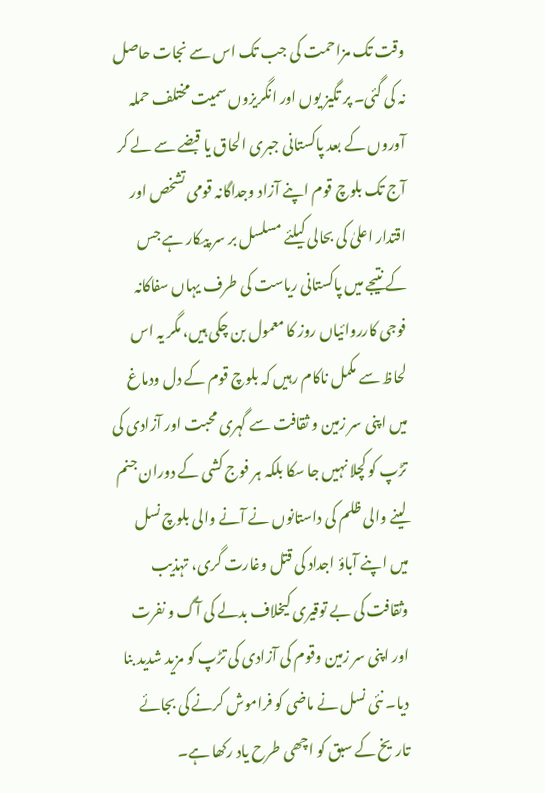وقت تک مزاحمت کی جب تک اس سے نجات حاصل نہ کی گئی۔ پر تگیز یوں اور انگریزوں سمیت مختلف حملہ آوروں کے بعد پاکستانی جبری الحاق یا قبضے سے لے کر آج تک بلوچ قوم اپنے آزاد وجداگانہ قومی تشخص اور اقتدار اعلیٰ کی بحالی کیلئے مسلسل بر سر پیکار ہے جس کے نتیجے میں پاکستانی ریاست کی طرف یہاں سفاکانہ فوجی کارروائیاں روز کا معمول بن چکی ہیں، مگر یہ اس لحاظ سے مکمل ناکام رہیں کہ بلوچ قوم کے دل ودماغ میں اپنی سر زمین و ثقافت سے گہری محبت اور آزادی کی تڑپ کو کچلا نہیں جا سکا بلکہ ہر فوج کشی کے دوران جنم لینے والی ظلم کی داستانوں نے آنے والی بلوچ نسل میں اپنے آباؤ اجداد کی قتل وغارت گری، تہذیب وثقافت کی بے توقیری کیخلاف بدلے کی آگ و نفرت اور اپنی سر زمین وقوم کی آزادی کی تڑپ کو مزید شدید بنا دیا۔ نئی نسل نے ماضی کو فراموش کرنے کی بجائے تاریخ کے سبق کو اچھی طرح یاد رکھا ہے۔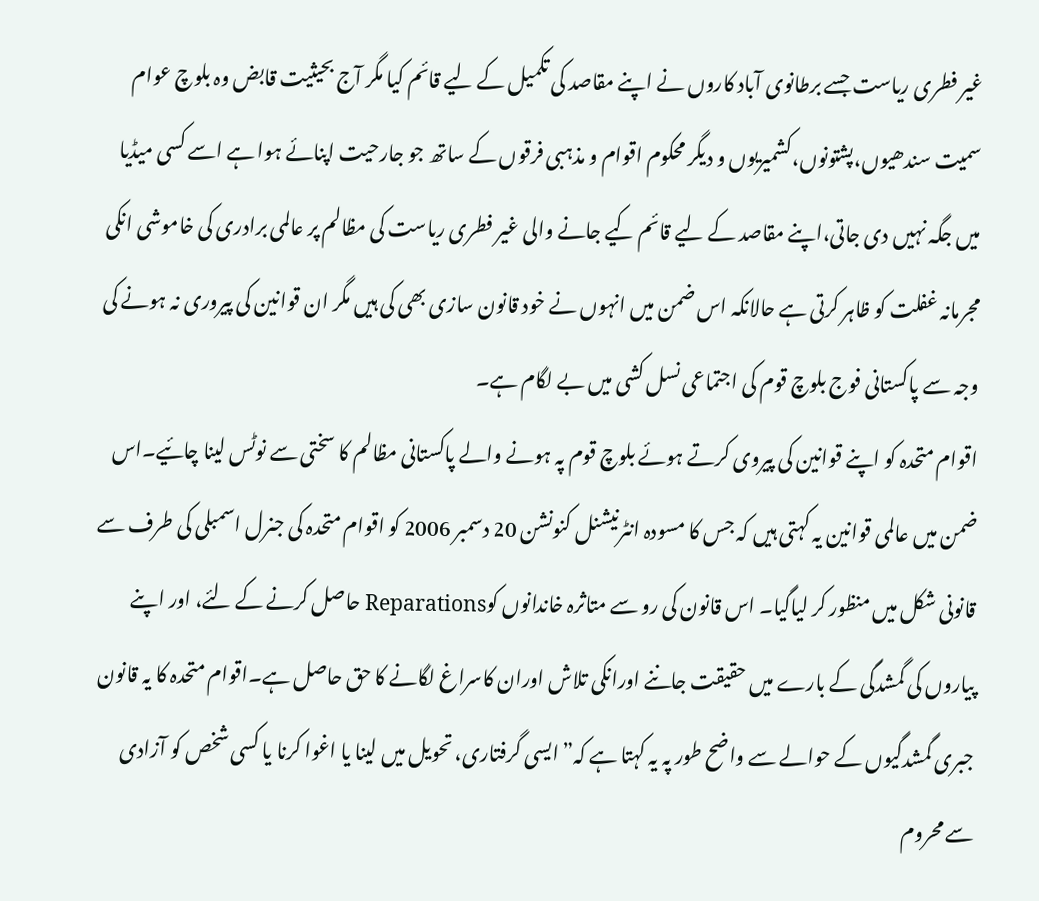غیر فطری ریاست جسے برطانوی آباد کاروں نے اپنے مقاصد کی تکمیل کے لیے قائم کیا مگر آج بحیثیت قابض وہ بلوچ عوام سمیت سندھیوں،پشتونوں،کشمیریوں و دیگر محکوم اقوام و مذہبی فرقوں کے ساتھ جو جارحیت اپنائے ہوا ہے اسے کسی میڈیا میں جگہ نہیں دی جاتی،اپنے مقاصد کے لیے قائم کیے جانے والی غیر فطری ریاست کی مظالم پر عالمی برادری کی خاموشی انکی مجرمانہ غفلت کو ظاہر کرتی ہے حالانکہ اس ضمن میں انہوں نے خود قانون سازی بھی کی ہیں مگر ان قوانین کی پیروری نہ ہونے کی وجہ سے پاکستانی فوج بلوچ قوم کی اجتماعی نسل کشی میں بے لگام ہے۔
اقوام متحدہ کو اپنے قوانین کی پیروی کرتے ہوئے بلوچ قوم پہ ہونے والے پاکستانی مظالم کا سختی سے نوٹس لینا چائیے۔اس ضمن میں عالمی قوانین یہ کہتی ہیں کہ جس کا مسودہ انٹرنیشنل کنونشن 20 دسمبر 2006 کو اقوام متحدہ کی جنرل اسمبلی کی طرف سے قانونی شکل میں منظور کر لیاگیا۔ اس قانون کی رو سے متاثرہ خاندانوں کوReparations حاصل کرنے کے لئے، اور اپنے پیاروں کی گمشدگی کے بارے میں حقیقت جاننے اورانکی تلاش اوران کاسراغ لگانے کا حق حاصل ہے۔اقوام متحدہ کا یہ قانون جبری گمشدگیوں کے حوالے سے واضح طور پہ یہ کہتا ہے کہ”ایسی گرفتاری، تحویل میں لینا یا اغوا کرنا یا کسی شخص کو آزادی سے محروم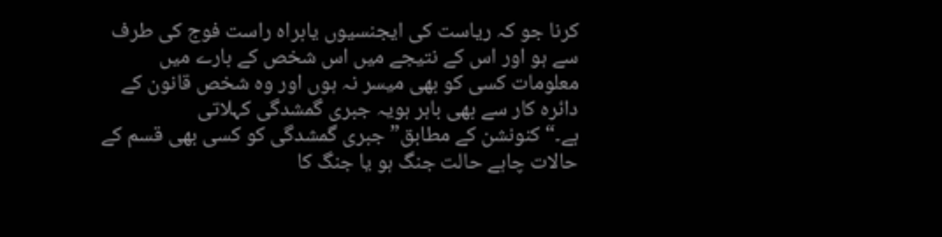کرنا جو کہ ریاست کی ایجنسیوں یابراہ راست فوج کی طرف سے ہو اور اس کے نتیجے میں اس شخص کے بارے میں معلومات کسی کو بھی میسر نہ ہوں اور وہ شخص قانون کے دائرہ کار سے بھی باہر ہویہ جبری گمشدگی کہلاتی ہے۔“کنونشن کے مطابق”جبری گمشدگی کو کسی بھی قسم کے حالات چاہے حالت جنگ ہو یا جنگ کا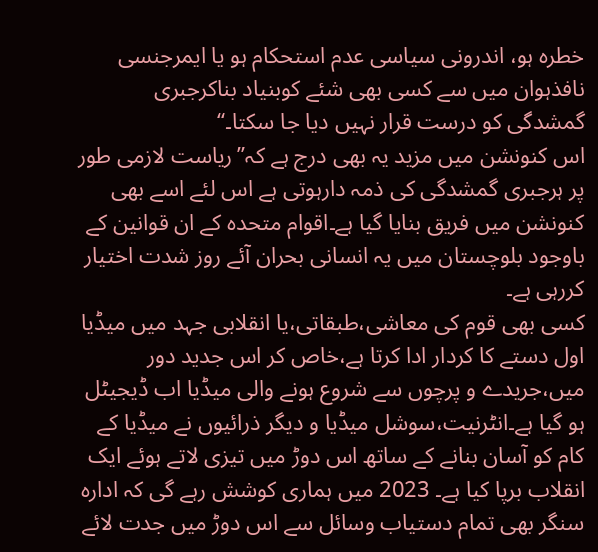خطرہ ہو، اندرونی سیاسی عدم استحکام ہو یا ایمرجنسی نافذہوان میں سے کسی بھی شئے کوبنیاد بناکرجبری گمشدگی کو درست قرار نہیں دیا جا سکتا۔“
اس کنونشن میں مزید یہ بھی درج ہے کہ”ریاست لازمی طور پر ہرجبری گمشدگی کی ذمہ دارہوتی ہے اس لئے اسے بھی کنونشن میں فریق بنایا گیا ہے۔اقوام متحدہ کے ان قوانین کے باوجود بلوچستان میں یہ انسانی بحران آئے روز شدت اختیار کررہی ہے۔
کسی بھی قوم کی معاشی،طبقاتی،یا انقلابی جہد میں میڈیا اول دستے کا کردار ادا کرتا ہے،خاص کر اس جدید دور میں،جریدے و پرچوں سے شروع ہونے والی میڈیا اب ڈیجیٹل ہو گیا ہے۔انٹرنیت،سوشل میڈیا و دیگر ذرائیوں نے میڈیا کے کام کو آسان بنانے کے ساتھ اس دوڑ میں تیزی لاتے ہوئے ایک انقلاب برپا کیا ہے۔ 2023 میں ہماری کوشش رہے گی کہ ادارہ سنگر بھی تمام دستیاب وسائل سے اس دوڑ میں جدت لائے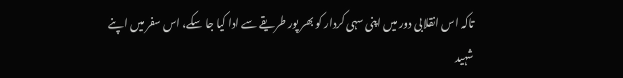تاکہ اس انقلابی دور میں اپنی سہی کردار کو بھر پور طریقے سے ادا کیا جا سکے، اس سفر میں اپنے شہید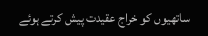ساتھیوں کو خراج عقیدت پیش کرتے ہوئے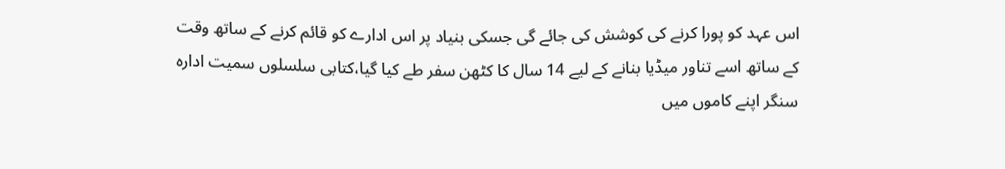اس عہد کو پورا کرنے کی کوشش کی جائے گی جسکی بنیاد پر اس ادارے کو قائم کرنے کے ساتھ وقت کے ساتھ اسے تناور میڈیا بنانے کے لیے 14 سال کا کٹھن سفر طے کیا گیا،کتابی سلسلوں سمیت ادارہ سنگر اپنے کاموں میں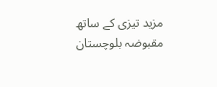مزید تیزی کے ساتھ مقبوضہ بلوچستان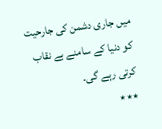میں جاری دشمن کی جارحیت کو دنیا کے سامنے بے نقاب کرتی رہے گی۔
٭٭٭